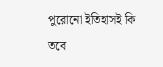পুরোনো ইতিহাসই কি তবে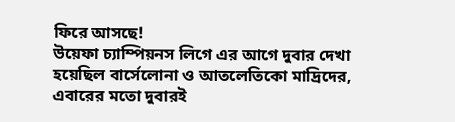ফিরে আসছে!
উয়েফা চ্যাম্পিয়নস লিগে এর আগে দুবার দেখা হয়েছিল বার্সেলোনা ও আতলেতিকো মাদ্রিদের, এবারের মতো দুবারই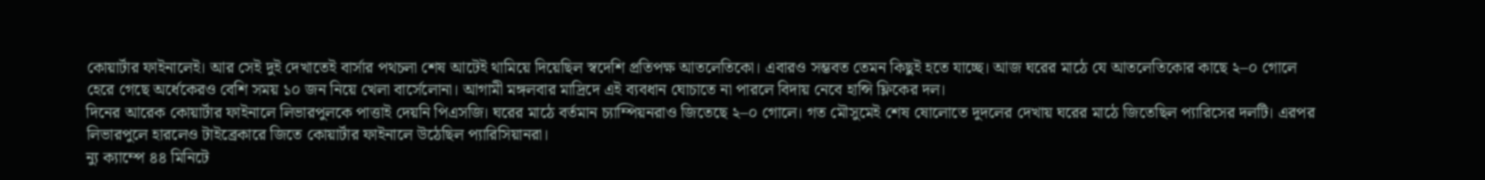কোয়ার্টার ফাইনালেই। আর সেই দুই দেখাতেই বার্সার পথচলা শেষ আটেই থামিয়ে দিয়েছিল স্বদেশি প্রতিপক্ষ আতলেতিকো। এবারও সম্ভবত তেমন কিছুই হতে যাচ্ছে। আজ ঘরের মাঠে যে আতলেতিকোর কাছে ২–০ গোলে হেরে গেছে অর্ধেকেরও বেশি সময় ১০ জন নিয়ে খেলা বার্সেলোনা। আগামী মঙ্গলবার মাদ্রিদে এই ব্যবধান ঘোচাতে না পারলে বিদায় নেবে হান্সি ফ্লিকের দল।
দিনের আরেক কোয়ার্টার ফাইনালে লিভারপুলকে পাত্তাই দেয়নি পিএসজি। ঘরের মাঠে বর্তমান চ্যাম্পিয়নরাও জিতেছে ২–০ গোলে। গত মৌসুমেই শেষ ষোলোতে দুদলের দেখায় ঘরের মাঠে জিতেছিল প্যারিসের দলটি। এরপর লিভারপুলে হারলেও টাইব্রেকারে জিতে কোয়ার্টার ফাইনালে উঠেছিল প্যারিসিয়ানরা।
ন্যু ক্যাম্পে ৪৪ মিনিটে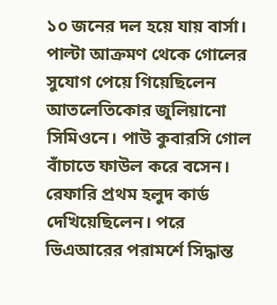১০ জনের দল হয়ে যায় বার্সা। পাল্টা আক্রমণ থেকে গোলের সুযোগ পেয়ে গিয়েছিলেন আতলেতিকোর জুলিয়ানো সিমিওনে। পাউ কুবারসি গোল বাঁচাতে ফাউল করে বসেন। রেফারি প্রথম হলুদ কার্ড দেখিয়েছিলেন। পরে ভিএআরের পরামর্শে সিদ্ধান্ত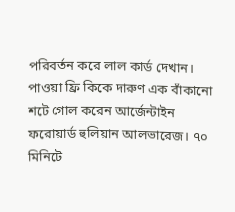পরিবর্তন করে লাল কার্ড দেখান।
পাওয়া ফ্রি কিকে দারুণ এক বাঁকানো শটে গোল করেন আর্জেন্টাইন ফরোয়ার্ড হুলিয়ান আলভারেজ। ৭০ মিনিটে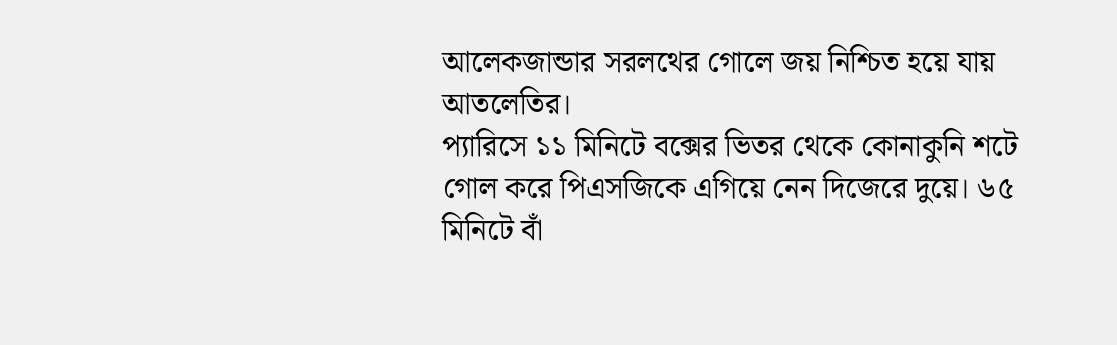আলেকজান্ডার সরলথের গোলে জয় নিশ্চিত হয়ে যায় আতলেতির।
প্যারিসে ১১ মিনিটে বক্সের ভিতর থেকে কোনাকুনি শটে গোল করে পিএসজিকে এগিয়ে নেন দিজেরে দুয়ে। ৬৫ মিনিটে বাঁ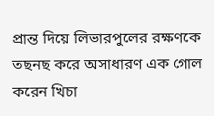প্রান্ত দিয়ে লিভারপুলের রক্ষণকে তছনছ করে অসাধারণ এক গোল করেন খিচা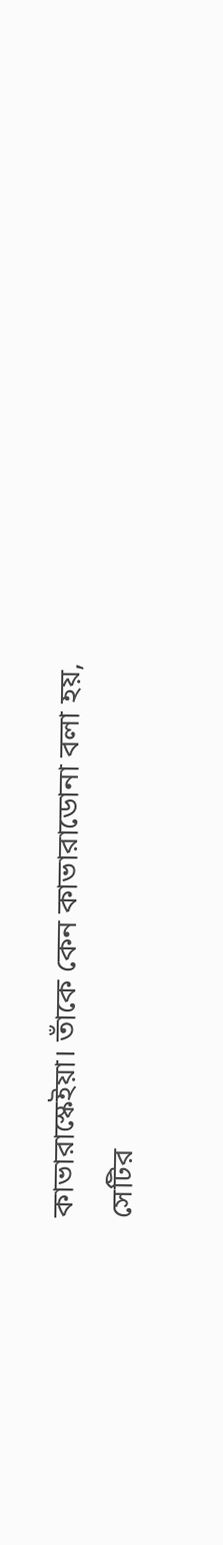কাভারাস্কেইয়া। তাঁকে কেন কাভারাডোনা বলা হয়, সেটির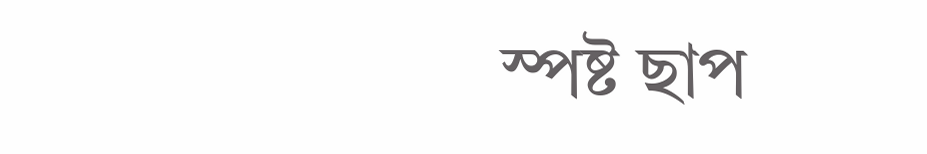স্পষ্ট ছাপ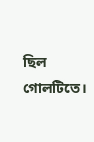ছিল গোলটিতে।